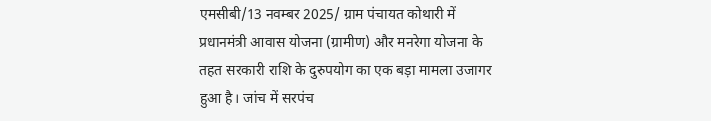एमसीबी/13 नवम्बर 2025/ ग्राम पंचायत कोथारी में प्रधानमंत्री आवास योजना (ग्रामीण) और मनरेगा योजना के तहत सरकारी राशि के दुरुपयोग का एक बड़ा मामला उजागर हुआ है। जांच में सरपंच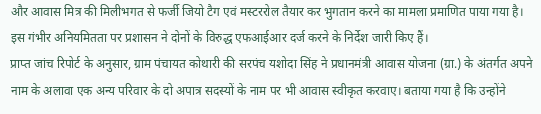और आवास मित्र की मिलीभगत से फर्जी जियो टैग एवं मस्टररोल तैयार कर भुगतान करने का मामला प्रमाणित पाया गया है। इस गंभीर अनियमितता पर प्रशासन ने दोनों के विरुद्ध एफआईआर दर्ज करने के निर्देश जारी किए हैं।
प्राप्त जांच रिपोर्ट के अनुसार, ग्राम पंचायत कोथारी की सरपंच यशोदा सिंह ने प्रधानमंत्री आवास योजना (ग्रा.) के अंतर्गत अपने नाम के अलावा एक अन्य परिवार के दो अपात्र सदस्यों के नाम पर भी आवास स्वीकृत करवाए। बताया गया है कि उन्होंने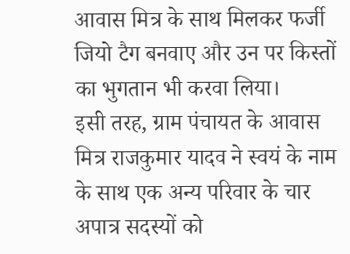आवास मित्र के साथ मिलकर फर्जी जियो टैग बनवाए और उन पर किस्तों का भुगतान भी करवा लिया।
इसी तरह, ग्राम पंचायत के आवास मित्र राजकुमार यादव ने स्वयं के नाम के साथ एक अन्य परिवार के चार अपात्र सदस्यों को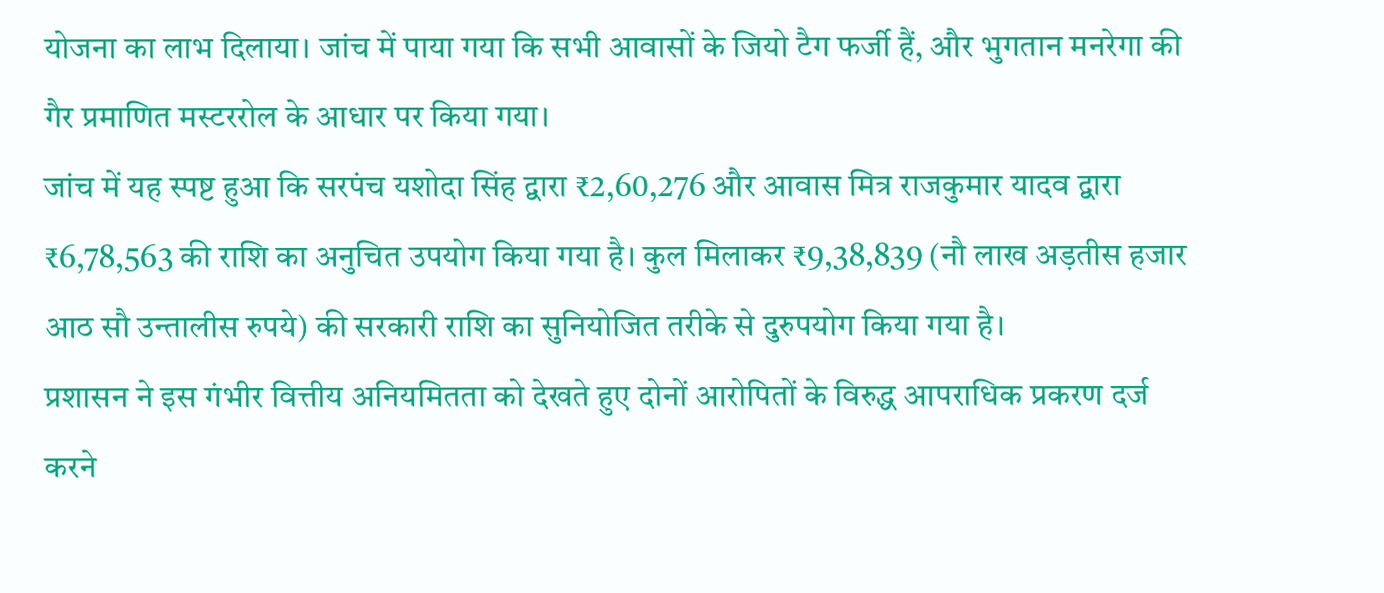योजना का लाभ दिलाया। जांच में पाया गया कि सभी आवासों के जियो टैग फर्जी हैं, और भुगतान मनरेगा की गैर प्रमाणित मस्टररोल के आधार पर किया गया।
जांच में यह स्पष्ट हुआ कि सरपंच यशोदा सिंह द्वारा ₹2,60,276 और आवास मित्र राजकुमार यादव द्वारा ₹6,78,563 की राशि का अनुचित उपयोग किया गया है। कुल मिलाकर ₹9,38,839 (नौ लाख अड़तीस हजार आठ सौ उन्तालीस रुपये) की सरकारी राशि का सुनियोजित तरीके से दुरुपयोग किया गया है।
प्रशासन ने इस गंभीर वित्तीय अनियमितता को देखते हुए दोनों आरोपितों के विरुद्ध आपराधिक प्रकरण दर्ज करने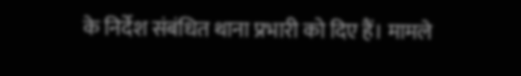के निर्देश संबंधित थाना प्रभारी को दिए हैं। मामले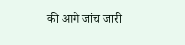की आगे जांच जारी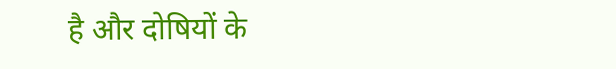है और दोषियों के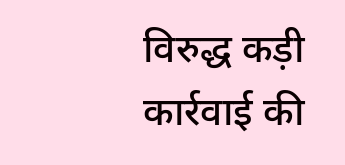विरुद्ध कड़ी कार्रवाई की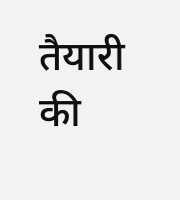तैयारी की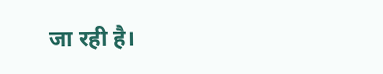जा रही है।